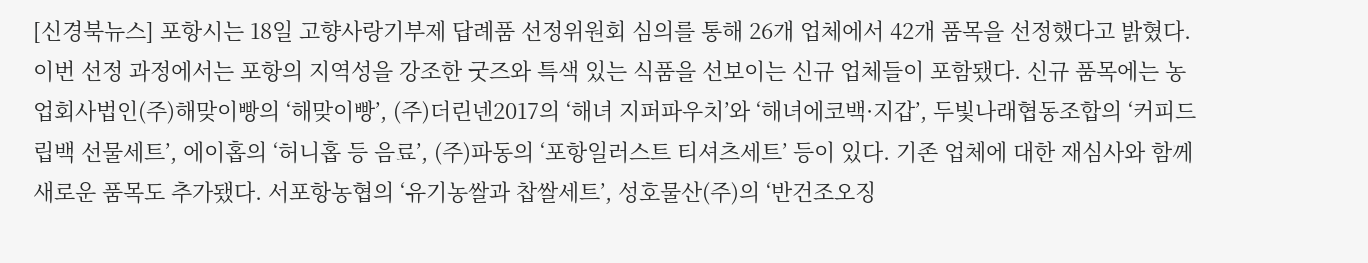[신경북뉴스] 포항시는 18일 고향사랑기부제 답례품 선정위원회 심의를 통해 26개 업체에서 42개 품목을 선정했다고 밝혔다. 이번 선정 과정에서는 포항의 지역성을 강조한 굿즈와 특색 있는 식품을 선보이는 신규 업체들이 포함됐다. 신규 품목에는 농업회사법인(주)해맞이빵의 ‘해맞이빵’, (주)더린넨2017의 ‘해녀 지퍼파우치’와 ‘해녀에코백·지갑’, 두빛나래협동조합의 ‘커피드립백 선물세트’, 에이홉의 ‘허니홉 등 음료’, (주)파동의 ‘포항일러스트 티셔츠세트’ 등이 있다. 기존 업체에 대한 재심사와 함께 새로운 품목도 추가됐다. 서포항농협의 ‘유기농쌀과 찹쌀세트’, 성호물산(주)의 ‘반건조오징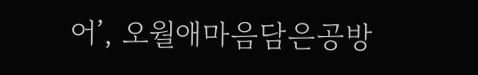어’, 오월애마음담은공방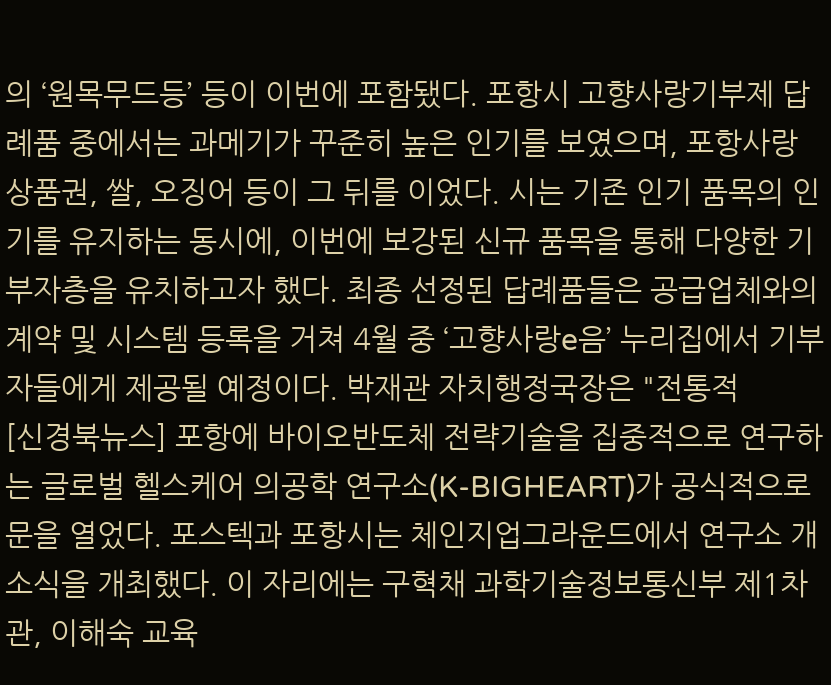의 ‘원목무드등’ 등이 이번에 포함됐다. 포항시 고향사랑기부제 답례품 중에서는 과메기가 꾸준히 높은 인기를 보였으며, 포항사랑상품권, 쌀, 오징어 등이 그 뒤를 이었다. 시는 기존 인기 품목의 인기를 유지하는 동시에, 이번에 보강된 신규 품목을 통해 다양한 기부자층을 유치하고자 했다. 최종 선정된 답례품들은 공급업체와의 계약 및 시스템 등록을 거쳐 4월 중 ‘고향사랑e음’ 누리집에서 기부자들에게 제공될 예정이다. 박재관 자치행정국장은 "전통적
[신경북뉴스] 포항에 바이오반도체 전략기술을 집중적으로 연구하는 글로벌 헬스케어 의공학 연구소(K-BIGHEART)가 공식적으로 문을 열었다. 포스텍과 포항시는 체인지업그라운드에서 연구소 개소식을 개최했다. 이 자리에는 구혁채 과학기술정보통신부 제1차관, 이해숙 교육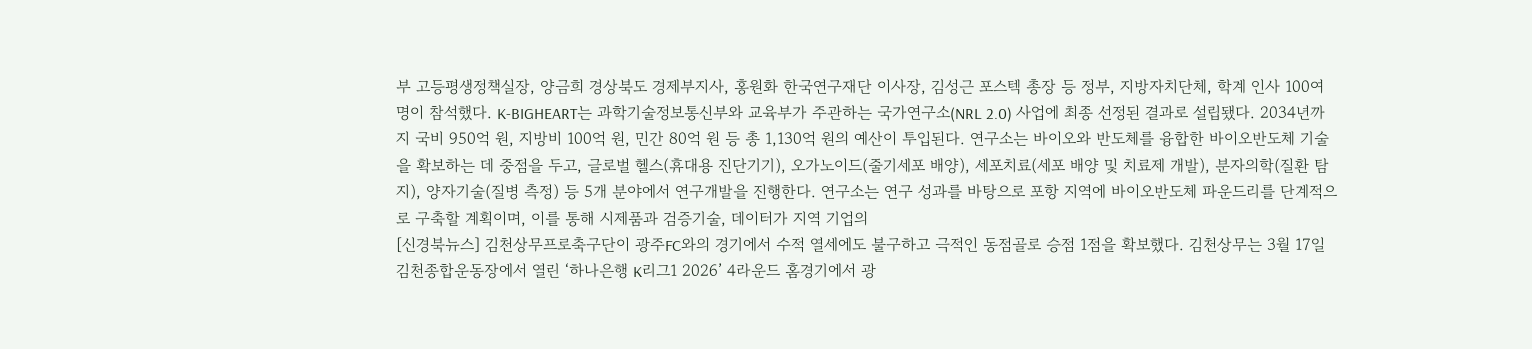부 고등평생정책실장, 양금희 경상북도 경제부지사, 홍원화 한국연구재단 이사장, 김성근 포스텍 총장 등 정부, 지방자치단체, 학계 인사 100여 명이 참석했다. K-BIGHEART는 과학기술정보통신부와 교육부가 주관하는 국가연구소(NRL 2.0) 사업에 최종 선정된 결과로 설립됐다. 2034년까지 국비 950억 원, 지방비 100억 원, 민간 80억 원 등 총 1,130억 원의 예산이 투입된다. 연구소는 바이오와 반도체를 융합한 바이오반도체 기술을 확보하는 데 중점을 두고, 글로벌 헬스(휴대용 진단기기), 오가노이드(줄기세포 배양), 세포치료(세포 배양 및 치료제 개발), 분자의학(질환 탐지), 양자기술(질병 측정) 등 5개 분야에서 연구개발을 진행한다. 연구소는 연구 성과를 바탕으로 포항 지역에 바이오반도체 파운드리를 단계적으로 구축할 계획이며, 이를 통해 시제품과 검증기술, 데이터가 지역 기업의
[신경북뉴스] 김천상무프로축구단이 광주FC와의 경기에서 수적 열세에도 불구하고 극적인 동점골로 승점 1점을 확보했다. 김천상무는 3월 17일 김천종합운동장에서 열린 ‘하나은행 K리그1 2026’ 4라운드 홈경기에서 광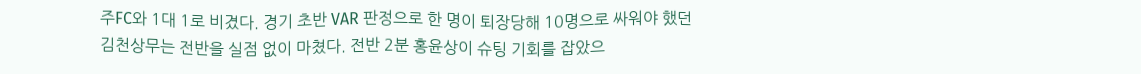주FC와 1대 1로 비겼다. 경기 초반 VAR 판정으로 한 명이 퇴장당해 10명으로 싸워야 했던 김천상무는 전반을 실점 없이 마쳤다. 전반 2분 홍윤상이 슈팅 기회를 잡았으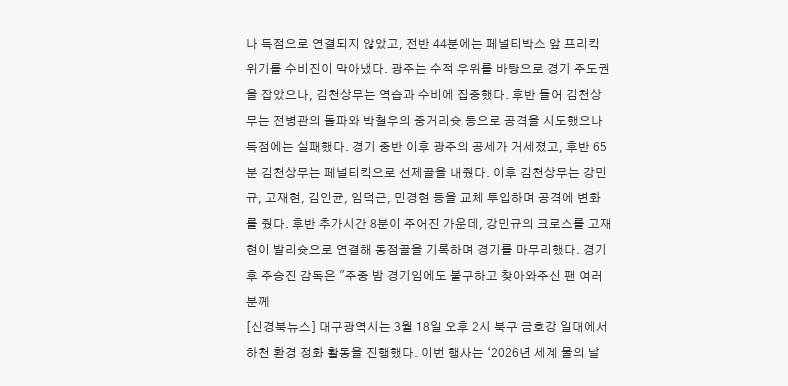나 득점으로 연결되지 않았고, 전반 44분에는 페널티박스 앞 프리킥 위기를 수비진이 막아냈다. 광주는 수적 우위를 바탕으로 경기 주도권을 잡았으나, 김천상무는 역습과 수비에 집중했다. 후반 들어 김천상무는 전병관의 돌파와 박철우의 중거리슛 등으로 공격을 시도했으나 득점에는 실패했다. 경기 중반 이후 광주의 공세가 거세졌고, 후반 65분 김천상무는 페널티킥으로 선제골을 내줬다. 이후 김천상무는 강민규, 고재현, 김인균, 임덕근, 민경현 등을 교체 투입하며 공격에 변화를 줬다. 후반 추가시간 8분이 주어진 가운데, 강민규의 크로스를 고재현이 발리슛으로 연결해 동점골을 기록하며 경기를 마무리했다. 경기 후 주승진 감독은 "주중 밤 경기임에도 불구하고 찾아와주신 팬 여러분께
[신경북뉴스] 대구광역시는 3월 18일 오후 2시 북구 금호강 일대에서 하천 환경 정화 활동을 진행했다. 이번 행사는 ‘2026년 세계 물의 날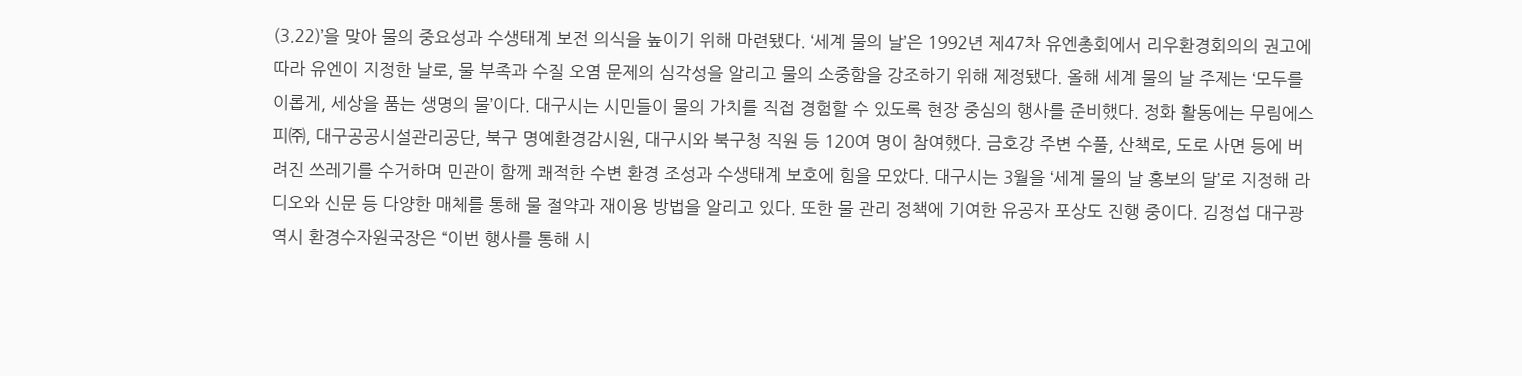(3.22)’을 맞아 물의 중요성과 수생태계 보전 의식을 높이기 위해 마련됐다. ‘세계 물의 날’은 1992년 제47차 유엔총회에서 리우환경회의의 권고에 따라 유엔이 지정한 날로, 물 부족과 수질 오염 문제의 심각성을 알리고 물의 소중함을 강조하기 위해 제정됐다. 올해 세계 물의 날 주제는 ‘모두를 이롭게, 세상을 품는 생명의 물’이다. 대구시는 시민들이 물의 가치를 직접 경험할 수 있도록 현장 중심의 행사를 준비했다. 정화 활동에는 무림에스피㈜, 대구공공시설관리공단, 북구 명예환경감시원, 대구시와 북구청 직원 등 120여 명이 참여했다. 금호강 주변 수풀, 산책로, 도로 사면 등에 버려진 쓰레기를 수거하며 민관이 함께 쾌적한 수변 환경 조성과 수생태계 보호에 힘을 모았다. 대구시는 3월을 ‘세계 물의 날 홍보의 달’로 지정해 라디오와 신문 등 다양한 매체를 통해 물 절약과 재이용 방법을 알리고 있다. 또한 물 관리 정책에 기여한 유공자 포상도 진행 중이다. 김정섭 대구광역시 환경수자원국장은 “이번 행사를 통해 시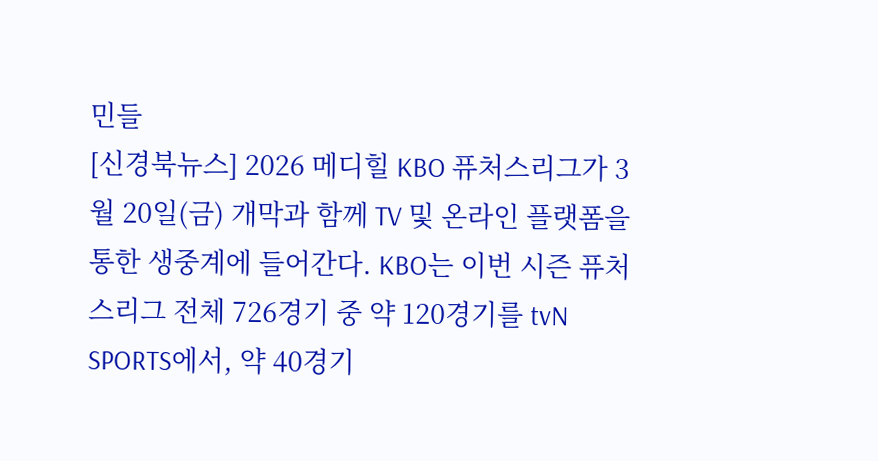민들
[신경북뉴스] 2026 메디힐 KBO 퓨처스리그가 3월 20일(금) 개막과 함께 TV 및 온라인 플랫폼을 통한 생중계에 들어간다. KBO는 이번 시즌 퓨처스리그 전체 726경기 중 약 120경기를 tvN SPORTS에서, 약 40경기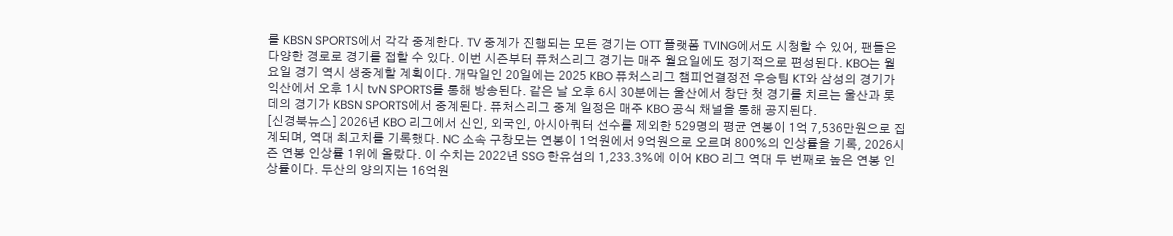를 KBSN SPORTS에서 각각 중계한다. TV 중계가 진행되는 모든 경기는 OTT 플랫폼 TVING에서도 시청할 수 있어, 팬들은 다양한 경로로 경기를 접할 수 있다. 이번 시즌부터 퓨처스리그 경기는 매주 월요일에도 정기적으로 편성된다. KBO는 월요일 경기 역시 생중계할 계획이다. 개막일인 20일에는 2025 KBO 퓨처스리그 챔피언결정전 우승팀 KT와 삼성의 경기가 익산에서 오후 1시 tvN SPORTS를 통해 방송된다. 같은 날 오후 6시 30분에는 울산에서 창단 첫 경기를 치르는 울산과 롯데의 경기가 KBSN SPORTS에서 중계된다. 퓨처스리그 중계 일정은 매주 KBO 공식 채널을 통해 공지된다.
[신경북뉴스] 2026년 KBO 리그에서 신인, 외국인, 아시아쿼터 선수를 제외한 529명의 평균 연봉이 1억 7,536만원으로 집계되며, 역대 최고치를 기록했다. NC 소속 구창모는 연봉이 1억원에서 9억원으로 오르며 800%의 인상률을 기록, 2026시즌 연봉 인상률 1위에 올랐다. 이 수치는 2022년 SSG 한유섬의 1,233.3%에 이어 KBO 리그 역대 두 번째로 높은 연봉 인상률이다. 두산의 양의지는 16억원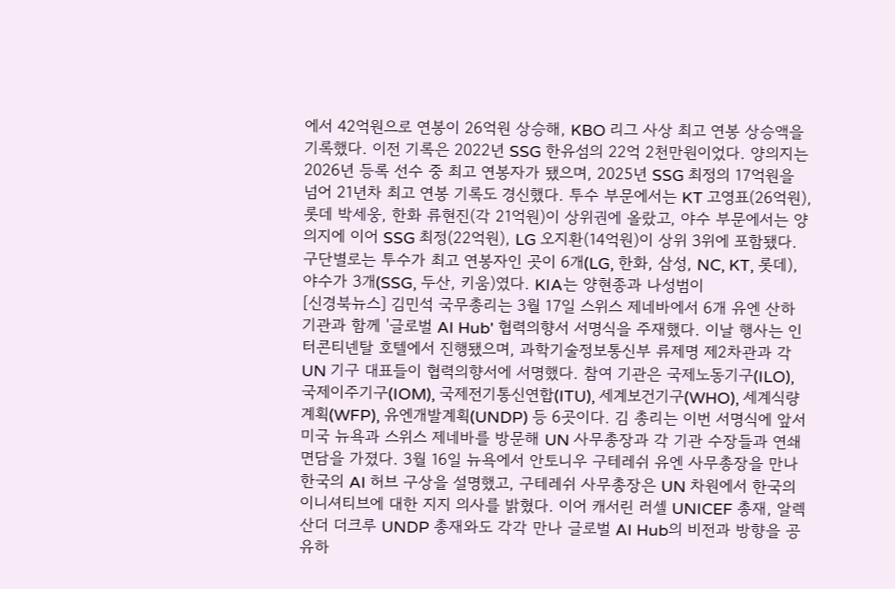에서 42억원으로 연봉이 26억원 상승해, KBO 리그 사상 최고 연봉 상승액을 기록했다. 이전 기록은 2022년 SSG 한유섬의 22억 2천만원이었다. 양의지는 2026년 등록 선수 중 최고 연봉자가 됐으며, 2025년 SSG 최정의 17억원을 넘어 21년차 최고 연봉 기록도 경신했다. 투수 부문에서는 KT 고영표(26억원), 롯데 박세웅, 한화 류현진(각 21억원)이 상위권에 올랐고, 야수 부문에서는 양의지에 이어 SSG 최정(22억원), LG 오지환(14억원)이 상위 3위에 포함됐다. 구단별로는 투수가 최고 연봉자인 곳이 6개(LG, 한화, 삼성, NC, KT, 롯데), 야수가 3개(SSG, 두산, 키움)였다. KIA는 양현종과 나성범이
[신경북뉴스] 김민석 국무총리는 3월 17일 스위스 제네바에서 6개 유엔 산하 기관과 함께 '글로벌 AI Hub' 협력의향서 서명식을 주재했다. 이날 행사는 인터콘티넨탈 호텔에서 진행됐으며, 과학기술정보통신부 류제명 제2차관과 각 UN 기구 대표들이 협력의향서에 서명했다. 참여 기관은 국제노동기구(ILO), 국제이주기구(IOM), 국제전기통신연합(ITU), 세계보건기구(WHO), 세계식량계획(WFP), 유엔개발계획(UNDP) 등 6곳이다. 김 총리는 이번 서명식에 앞서 미국 뉴욕과 스위스 제네바를 방문해 UN 사무총장과 각 기관 수장들과 연쇄 면담을 가졌다. 3월 16일 뉴욕에서 안토니우 구테레쉬 유엔 사무총장을 만나 한국의 AI 허브 구상을 설명했고, 구테레쉬 사무총장은 UN 차원에서 한국의 이니셔티브에 대한 지지 의사를 밝혔다. 이어 캐서린 러셀 UNICEF 총재, 알렉산더 더크루 UNDP 총재와도 각각 만나 글로벌 AI Hub의 비전과 방향을 공유하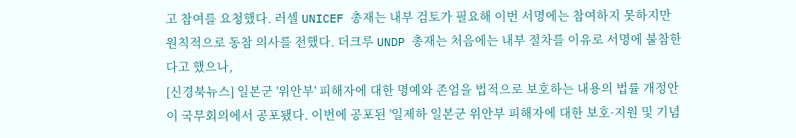고 참여를 요청했다. 러셀 UNICEF 총재는 내부 검토가 필요해 이번 서명에는 참여하지 못하지만 원칙적으로 동참 의사를 전했다. 더크루 UNDP 총재는 처음에는 내부 절차를 이유로 서명에 불참한다고 했으나,
[신경북뉴스] 일본군 '위안부' 피해자에 대한 명예와 존엄을 법적으로 보호하는 내용의 법률 개정안이 국무회의에서 공포됐다. 이번에 공포된 '일제하 일본군 위안부 피해자에 대한 보호·지원 및 기념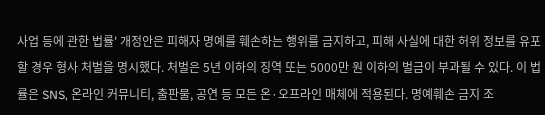사업 등에 관한 법률' 개정안은 피해자 명예를 훼손하는 행위를 금지하고, 피해 사실에 대한 허위 정보를 유포할 경우 형사 처벌을 명시했다. 처벌은 5년 이하의 징역 또는 5000만 원 이하의 벌금이 부과될 수 있다. 이 법률은 SNS, 온라인 커뮤니티, 출판물, 공연 등 모든 온·오프라인 매체에 적용된다. 명예훼손 금지 조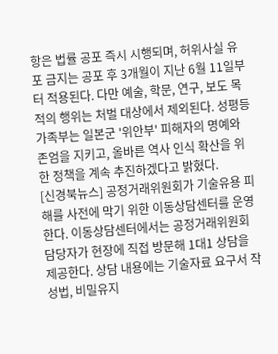항은 법률 공포 즉시 시행되며, 허위사실 유포 금지는 공포 후 3개월이 지난 6월 11일부터 적용된다. 다만 예술, 학문, 연구, 보도 목적의 행위는 처벌 대상에서 제외된다. 성평등가족부는 일본군 '위안부' 피해자의 명예와 존엄을 지키고, 올바른 역사 인식 확산을 위한 정책을 계속 추진하겠다고 밝혔다.
[신경북뉴스] 공정거래위원회가 기술유용 피해를 사전에 막기 위한 이동상담센터를 운영한다. 이동상담센터에서는 공정거래위원회 담당자가 현장에 직접 방문해 1대1 상담을 제공한다. 상담 내용에는 기술자료 요구서 작성법, 비밀유지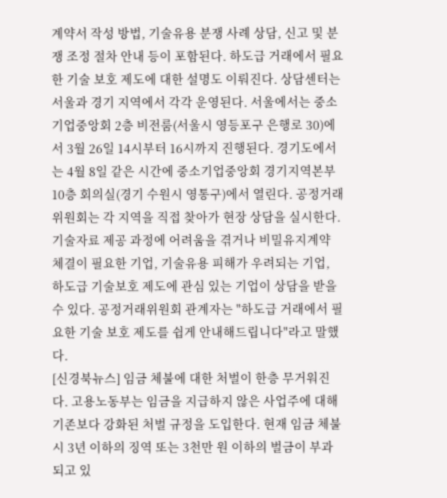계약서 작성 방법, 기술유용 분쟁 사례 상담, 신고 및 분쟁 조정 절차 안내 등이 포함된다. 하도급 거래에서 필요한 기술 보호 제도에 대한 설명도 이뤄진다. 상담센터는 서울과 경기 지역에서 각각 운영된다. 서울에서는 중소기업중앙회 2층 비전룸(서울시 영등포구 은행로 30)에서 3월 26일 14시부터 16시까지 진행된다. 경기도에서는 4월 8일 같은 시간에 중소기업중앙회 경기지역본부 10층 회의실(경기 수원시 영통구)에서 열린다. 공정거래위원회는 각 지역을 직접 찾아가 현장 상담을 실시한다. 기술자료 제공 과정에 어려움을 겪거나 비밀유지계약 체결이 필요한 기업, 기술유용 피해가 우려되는 기업, 하도급 기술보호 제도에 관심 있는 기업이 상담을 받을 수 있다. 공정거래위원회 관계자는 "하도급 거래에서 필요한 기술 보호 제도를 쉽게 안내해드립니다"라고 말했다.
[신경북뉴스] 임금 체불에 대한 처벌이 한층 무거워진다. 고용노동부는 임금을 지급하지 않은 사업주에 대해 기존보다 강화된 처벌 규정을 도입한다. 현재 임금 체불 시 3년 이하의 징역 또는 3천만 원 이하의 벌금이 부과되고 있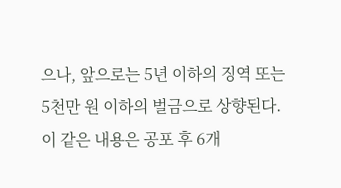으나, 앞으로는 5년 이하의 징역 또는 5천만 원 이하의 벌금으로 상향된다. 이 같은 내용은 공포 후 6개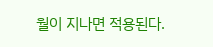월이 지나면 적용된다.